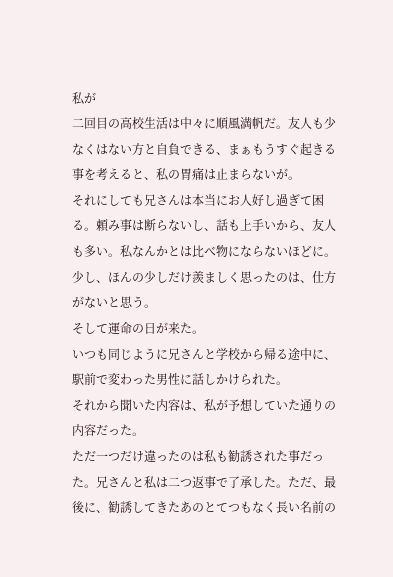私が
二回目の高校生活は中々に順風満帆だ。友人も少なくはない方と自負できる、まぁもうすぐ起きる事を考えると、私の胃痛は止まらないが。
それにしても兄さんは本当にお人好し過ぎて困る。頼み事は断らないし、話も上手いから、友人も多い。私なんかとは比べ物にならないほどに。
少し、ほんの少しだけ羨ましく思ったのは、仕方がないと思う。
そして運命の日が来た。
いつも同じように兄さんと学校から帰る途中に、駅前で変わった男性に話しかけられた。
それから聞いた内容は、私が予想していた通りの内容だった。
ただ一つだけ違ったのは私も勧誘された事だった。兄さんと私は二つ返事で了承した。ただ、最後に、勧誘してきたあのとてつもなく長い名前の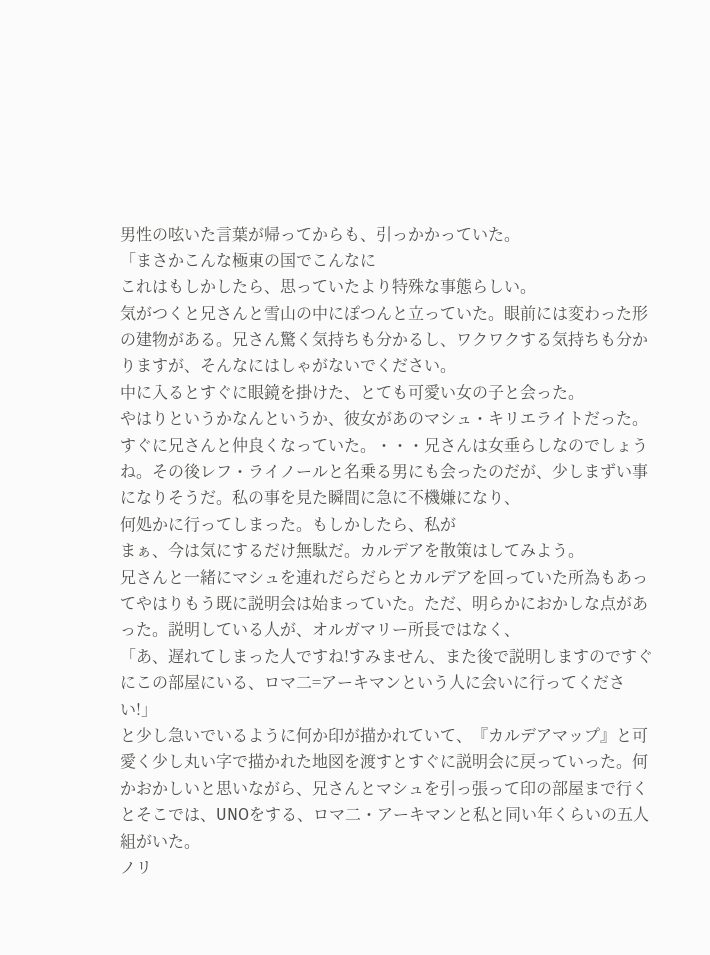男性の呟いた言葉が帰ってからも、引っかかっていた。
「まさかこんな極東の国でこんなに
これはもしかしたら、思っていたより特殊な事態らしい。
気がつくと兄さんと雪山の中にぽつんと立っていた。眼前には変わった形の建物がある。兄さん驚く気持ちも分かるし、ワクワクする気持ちも分かりますが、そんなにはしゃがないでください。
中に入るとすぐに眼鏡を掛けた、とても可愛い女の子と会った。
やはりというかなんというか、彼女があのマシュ・キリエライトだった。すぐに兄さんと仲良くなっていた。・・・兄さんは女垂らしなのでしょうね。その後レフ・ライノールと名乗る男にも会ったのだが、少しまずい事になりそうだ。私の事を見た瞬間に急に不機嫌になり、
何処かに行ってしまった。もしかしたら、私が
まぁ、今は気にするだけ無駄だ。カルデアを散策はしてみよう。
兄さんと一緒にマシュを連れだらだらとカルデアを回っていた所為もあってやはりもう既に説明会は始まっていた。ただ、明らかにおかしな点があった。説明している人が、オルガマリー所長ではなく、
「あ、遅れてしまった人ですね!すみません、また後で説明しますのですぐにこの部屋にいる、ロマ二=アーキマンという人に会いに行ってください!」
と少し急いでいるように何か印が描かれていて、『カルデアマップ』と可愛く少し丸い字で描かれた地図を渡すとすぐに説明会に戻っていった。何かおかしいと思いながら、兄さんとマシュを引っ張って印の部屋まで行くとそこでは、UNOをする、ロマ二・アーキマンと私と同い年くらいの五人組がいた。
ノリ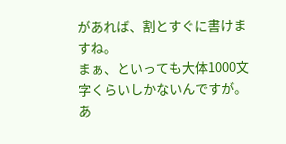があれば、割とすぐに書けますね。
まぁ、といっても大体1000文字くらいしかないんですが。
あ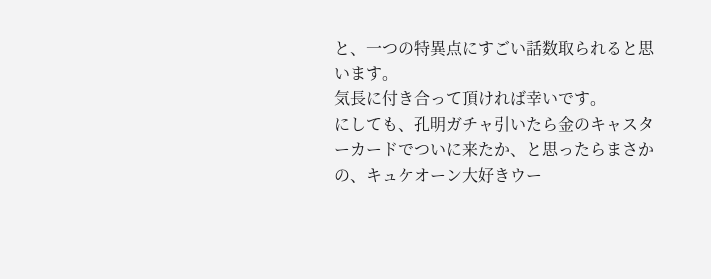と、一つの特異点にすごい話数取られると思います。
気長に付き合って頂ければ幸いです。
にしても、孔明ガチャ引いたら金のキャスターカードでついに来たか、と思ったらまさかの、キュケオーン大好きウー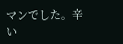マンでした。辛い